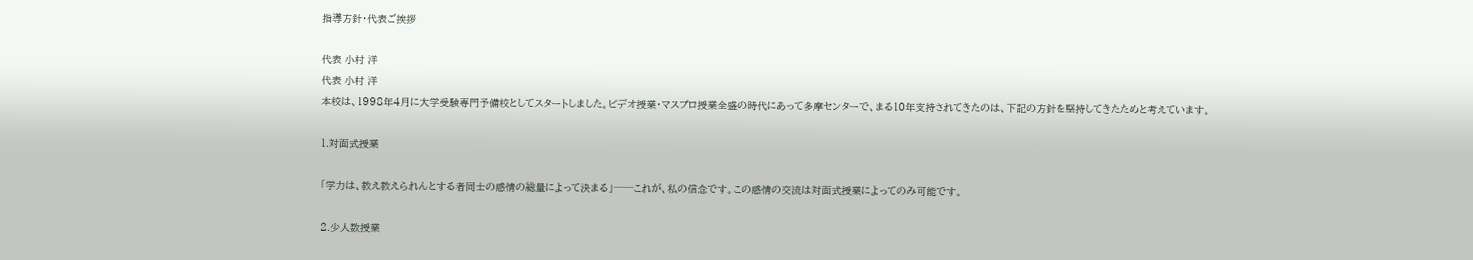指導方針・代表ご挨拶

代表 小村 洋
代表 小村 洋
本校は、1998年4月に大学受験専門予備校としてスタートしました。ビデオ授業・マスプロ授業全盛の時代にあって多摩センターで、まる10年支持されてきたのは、下記の方針を堅持してきたためと考えています。

1.対面式授業

「学力は、教え教えられんとする者同士の感情の総量によって決まる」──これが、私の信念です。この感情の交流は対面式授業によってのみ可能です。

2.少人数授業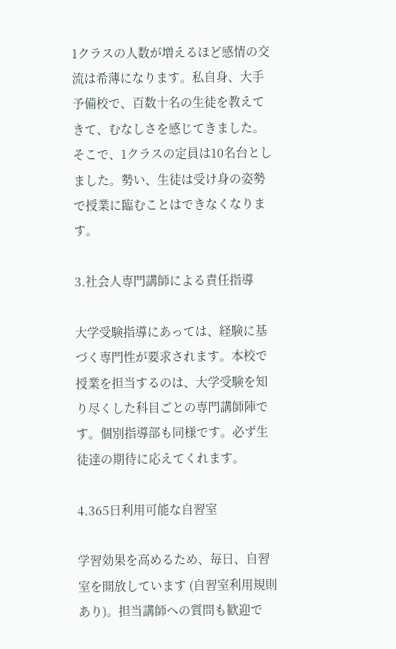1クラスの人数が増えるほど感情の交流は希薄になります。私自身、大手予備校で、百数十名の生徒を教えてきて、むなしさを感じてきました。そこで、1クラスの定員は10名台としました。勢い、生徒は受け身の姿勢で授業に臨むことはできなくなります。

3.社会人専門講師による責任指導

大学受験指導にあっては、経験に基づく専門性が要求されます。本校で授業を担当するのは、大学受験を知り尽くした科目ごとの専門講師陣です。個別指導部も同様です。必ず生徒達の期待に応えてくれます。

4.365日利用可能な自習室

学習効果を高めるため、毎日、自習室を開放しています (自習室利用規則あり)。担当講師への質問も歓迎で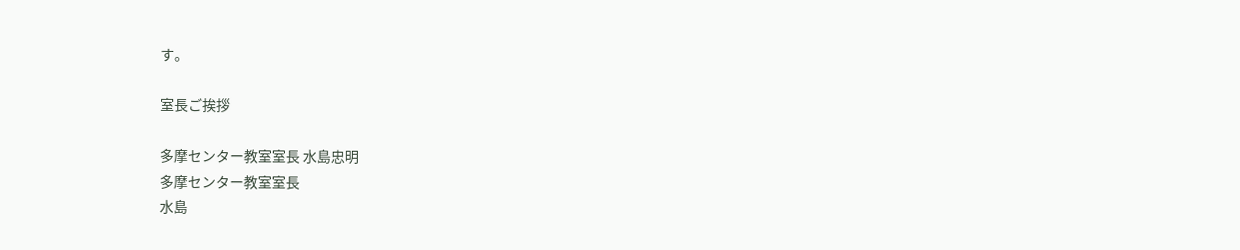す。

室長ご挨拶

多摩センター教室室長 水島忠明
多摩センター教室室長
水島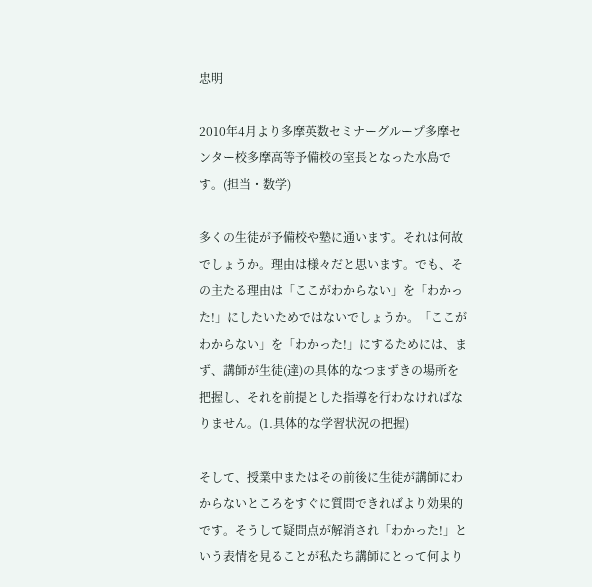忠明

2010年4月より多摩英数セミナーグループ多摩センター校多摩高等予備校の室長となった水島です。(担当・数学)

多くの生徒が予備校や塾に通います。それは何故でしょうか。理由は様々だと思います。でも、その主たる理由は「ここがわからない」を「わかった!」にしたいためではないでしょうか。「ここがわからない」を「わかった!」にするためには、まず、講師が生徒(達)の具体的なつまずきの場所を把握し、それを前提とした指導を行わなければなりません。(1.具体的な学習状況の把握)

そして、授業中またはその前後に生徒が講師にわからないところをすぐに質問できればより効果的です。そうして疑問点が解消され「わかった!」という表情を見ることが私たち講師にとって何より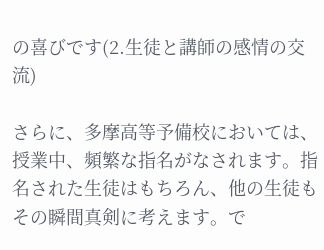の喜びです(2.生徒と講師の感情の交流)

さらに、多摩高等予備校においては、授業中、頻繁な指名がなされます。指名された生徒はもちろん、他の生徒もその瞬間真剣に考えます。で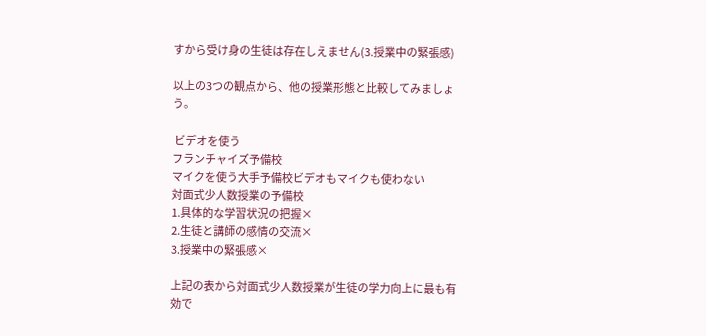すから受け身の生徒は存在しえません(3.授業中の緊張感)

以上の3つの観点から、他の授業形態と比較してみましょう。

 ビデオを使う
フランチャイズ予備校
マイクを使う大手予備校ビデオもマイクも使わない
対面式少人数授業の予備校
1.具体的な学習状況の把握×
2.生徒と講師の感情の交流×
3.授業中の緊張感×

上記の表から対面式少人数授業が生徒の学力向上に最も有効で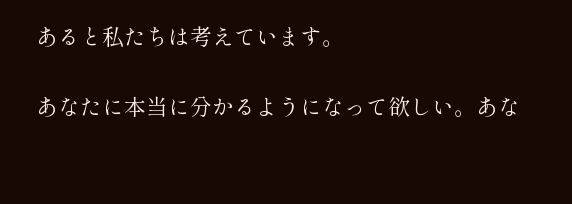あると私たちは考えています。

あなたに本当に分かるようになって欲しい。あな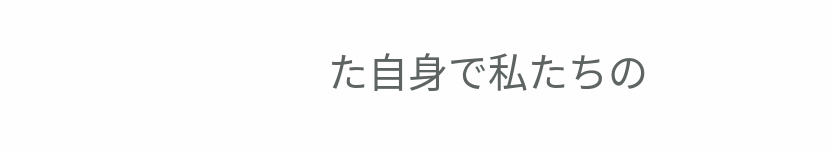た自身で私たちの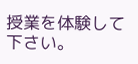授業を体験して下さい。